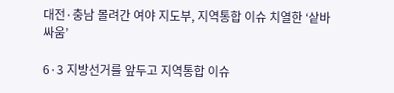대전·충남 몰려간 여야 지도부, 지역통합 이슈 치열한 ‘샅바싸움’

6·3 지방선거를 앞두고 지역통합 이슈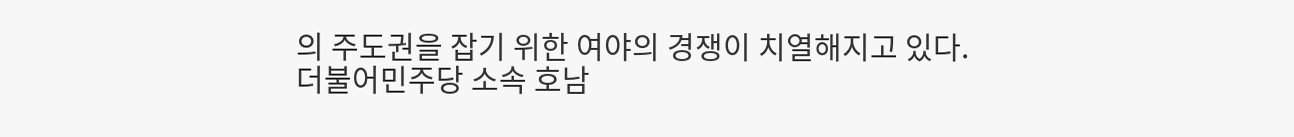의 주도권을 잡기 위한 여야의 경쟁이 치열해지고 있다. 더불어민주당 소속 호남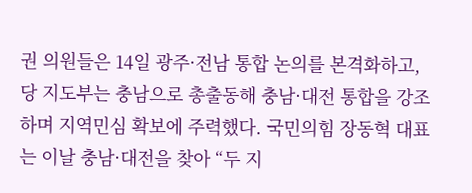권 의원들은 14일 광주·전남 통합 논의를 본격화하고, 당 지도부는 충남으로 총출동해 충남·대전 통합을 강조하며 지역민심 확보에 주력했다. 국민의힘 장동혁 대표는 이날 충남·대전을 찾아 “두 지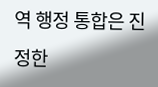역 행정 통합은 진정한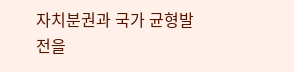자치분권과 국가 균형발전을